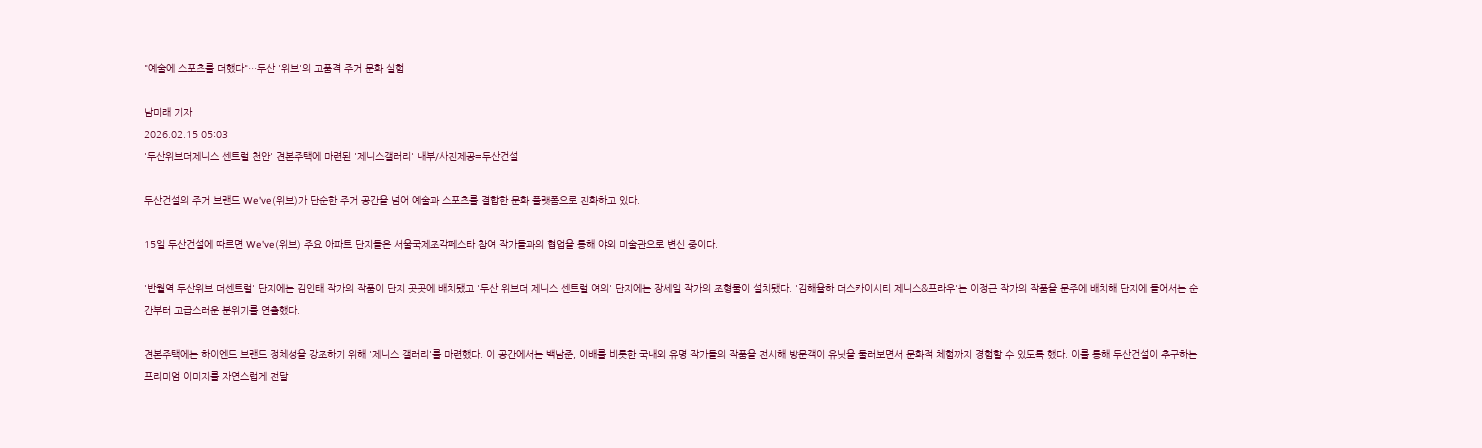"예술에 스포츠를 더했다"…두산 '위브'의 고품격 주거 문화 실험

남미래 기자
2026.02.15 05:03
'두산위브더제니스 센트럴 천안' 견본주택에 마련된 '제니스갤러리' 내부/사진제공=두산건설

두산건설의 주거 브랜드 We've(위브)가 단순한 주거 공간을 넘어 예술과 스포츠를 결합한 문화 플랫폼으로 진화하고 있다.

15일 두산건설에 따르면 We've(위브) 주요 아파트 단지들은 서울국제조각페스타 참여 작가들과의 협업을 통해 야외 미술관으로 변신 중이다.

'반월역 두산위브 더센트럴' 단지에는 김인태 작가의 작품이 단지 곳곳에 배치됐고 '두산 위브더 제니스 센트럴 여의' 단지에는 장세일 작가의 조형물이 설치됐다. '김해율하 더스카이시티 제니스&프라우'는 이정근 작가의 작품을 문주에 배치해 단지에 들어서는 순간부터 고급스러운 분위기를 연출했다.

견본주택에는 하이엔드 브랜드 정체성을 강조하기 위해 '제니스 갤러리'를 마련했다. 이 공간에서는 백남준, 이배를 비롯한 국내외 유명 작가들의 작품을 전시해 방문객이 유닛을 둘러보면서 문화적 체험까지 경험할 수 있도록 했다. 이를 통해 두산건설이 추구하는 프리미엄 이미지를 자연스럽게 전달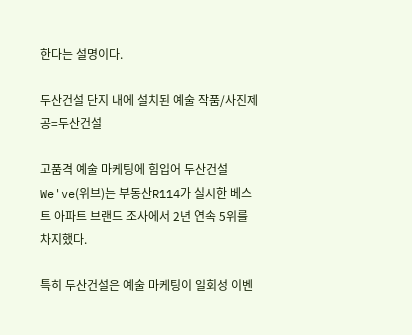한다는 설명이다.

두산건설 단지 내에 설치된 예술 작품/사진제공=두산건설

고품격 예술 마케팅에 힘입어 두산건설 We've(위브)는 부동산R114가 실시한 베스트 아파트 브랜드 조사에서 2년 연속 5위를 차지했다.

특히 두산건설은 예술 마케팅이 일회성 이벤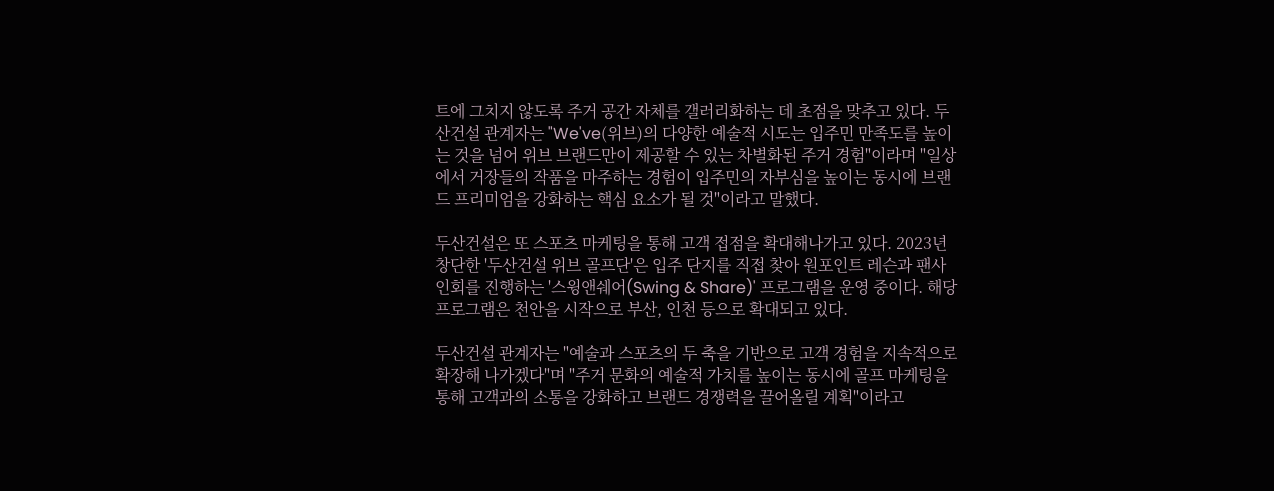트에 그치지 않도록 주거 공간 자체를 갤러리화하는 데 초점을 맞추고 있다. 두산건설 관계자는 "We've(위브)의 다양한 예술적 시도는 입주민 만족도를 높이는 것을 넘어 위브 브랜드만이 제공할 수 있는 차별화된 주거 경험"이라며 "일상에서 거장들의 작품을 마주하는 경험이 입주민의 자부심을 높이는 동시에 브랜드 프리미엄을 강화하는 핵심 요소가 될 것"이라고 말했다.

두산건설은 또 스포츠 마케팅을 통해 고객 접점을 확대해나가고 있다. 2023년 창단한 '두산건설 위브 골프단'은 입주 단지를 직접 찾아 원포인트 레슨과 팬사인회를 진행하는 '스윙앤쉐어(Swing & Share)' 프로그램을 운영 중이다. 해당 프로그램은 천안을 시작으로 부산, 인천 등으로 확대되고 있다.

두산건설 관계자는 "예술과 스포츠의 두 축을 기반으로 고객 경험을 지속적으로 확장해 나가겠다"며 "주거 문화의 예술적 가치를 높이는 동시에 골프 마케팅을 통해 고객과의 소통을 강화하고 브랜드 경쟁력을 끌어올릴 계획"이라고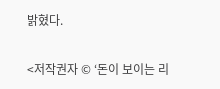밝혔다.

<저작권자 © ‘돈이 보이는 리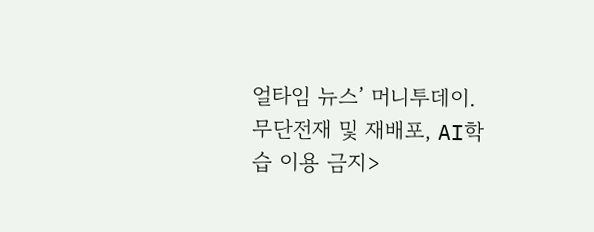얼타임 뉴스’ 머니투데이. 무단전재 및 재배포, AI학습 이용 금지>